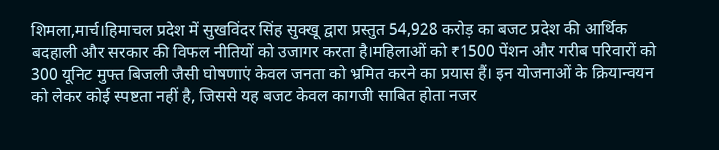शिमला,मार्च।हिमाचल प्रदेश में सुखविंदर सिंह सुक्खू द्वारा प्रस्तुत 54,928 करोड़ का बजट प्रदेश की आर्थिक बदहाली और सरकार की विफल नीतियों को उजागर करता है।महिलाओं को ₹1500 पेंशन और गरीब परिवारों को 300 यूनिट मुफ्त बिजली जैसी घोषणाएं केवल जनता को भ्रमित करने का प्रयास हैं। इन योजनाओं के क्रियान्वयन को लेकर कोई स्पष्टता नहीं है, जिससे यह बजट केवल कागजी साबित होता नजर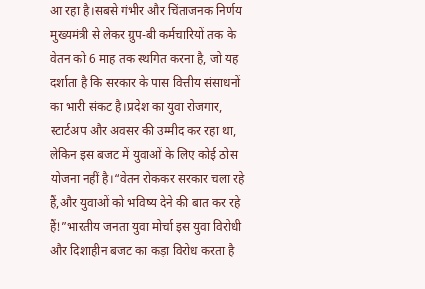आ रहा है।सबसे गंभीर और चिंताजनक निर्णय मुख्यमंत्री से लेकर ग्रुप-बी कर्मचारियों तक के वेतन को 6 माह तक स्थगित करना है, जो यह दर्शाता है कि सरकार के पास वित्तीय संसाधनों का भारी संकट है।प्रदेश का युवा रोजगार, स्टार्टअप और अवसर की उम्मीद कर रहा था, लेकिन इस बजट में युवाओं के लिए कोई ठोस योजना नहीं है।“वेतन रोककर सरकार चला रहे हैं,और युवाओं को भविष्य देने की बात कर रहे हैं!”भारतीय जनता युवा मोर्चा इस युवा विरोधी और दिशाहीन बजट का कड़ा विरोध करता है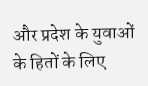और प्रदेश के युवाओं के हितों के लिए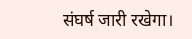संघर्ष जारी रखेगा।